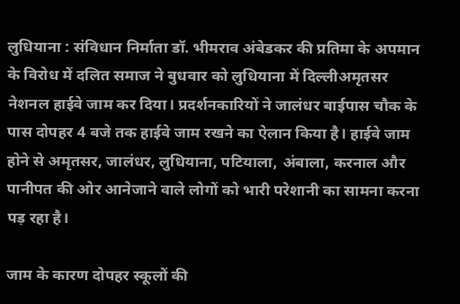लुधियाना : संविधान निर्माता डॉ. भीमराव अंबेडकर की प्रतिमा के अपमान के विरोध में दलित समाज ने बुधवार को लुधियाना में दिल्लीअमृतसर नेशनल हाईवे जाम कर दिया। प्रदर्शनकारियों ने जालंधर बाईपास चौक के पास दोपहर 4 बजे तक हाईवे जाम रखने का ऐलान किया है। हाईवे जाम होने से अमृतसर, जालंधर, लुधियाना, पटियाला, अंबाला, करनाल और पानीपत की ओर आनेजाने वाले लोगों को भारी परेशानी का सामना करना पड़ रहा है।

जाम के कारण दोपहर स्कूलों की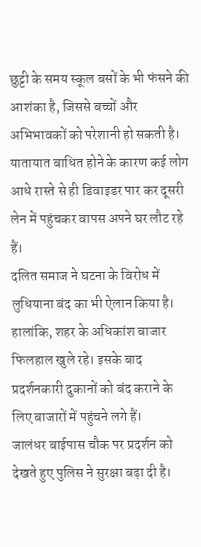छुट्टी के समय स्कूल बसों के भी फंसने की आशंका है, जिससे बच्चों और अभिभावकों को परेशानी हो सकती है। यातायात बाधित होने के कारण कई लोग आधे रास्ते से ही डिवाइडर पार कर दूसरी लेन में पहुंचकर वापस अपने घर लौट रहे हैं।
दलित समाज ने घटना के विरोध में लुधियाना बंद का भी ऐलान किया है। हालांकि, शहर के अधिकांश बाजार फिलहाल खुले रहे। इसके बाद प्रदर्शनकारी दुकानों को बंद कराने के लिए बाजारों में पहुंचने लगे हैं।
जालंधर बाईपास चौक पर प्रदर्शन को देखते हुए पुलिस ने सुरक्षा बढ़ा दी है।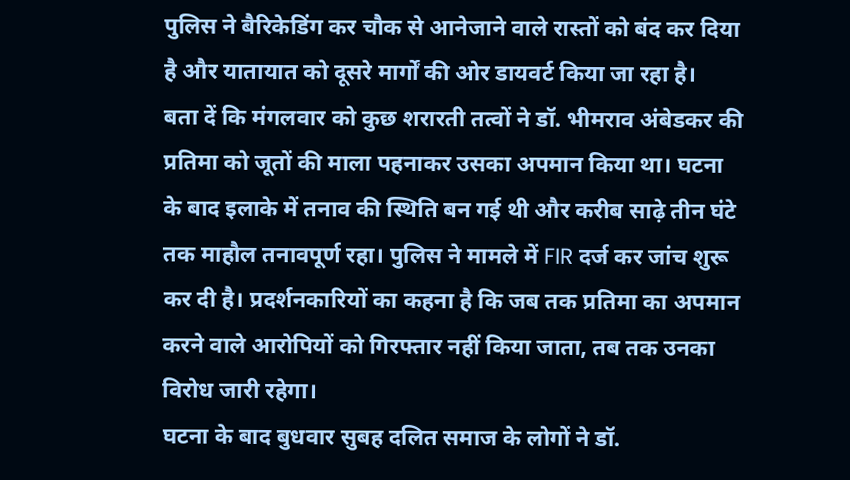पुलिस ने बैरिकेडिंग कर चौक से आनेजाने वाले रास्तों को बंद कर दिया है और यातायात को दूसरे मार्गों की ओर डायवर्ट किया जा रहा है।
बता दें कि मंगलवार को कुछ शरारती तत्वों ने डॉ. भीमराव अंबेडकर की प्रतिमा को जूतों की माला पहनाकर उसका अपमान किया था। घटना के बाद इलाके में तनाव की स्थिति बन गई थी और करीब साढ़े तीन घंटे तक माहौल तनावपूर्ण रहा। पुलिस ने मामले में FIR दर्ज कर जांच शुरू कर दी है। प्रदर्शनकारियों का कहना है कि जब तक प्रतिमा का अपमान करने वाले आरोपियों को गिरफ्तार नहीं किया जाता, तब तक उनका विरोध जारी रहेगा।
घटना के बाद बुधवार सुबह दलित समाज के लोगों ने डॉ.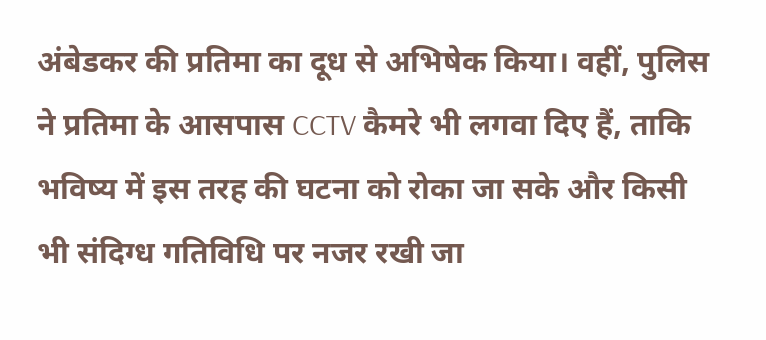अंबेडकर की प्रतिमा का दूध से अभिषेक किया। वहीं, पुलिस ने प्रतिमा के आसपास CCTV कैमरे भी लगवा दिए हैं, ताकि भविष्य में इस तरह की घटना को रोका जा सके और किसी भी संदिग्ध गतिविधि पर नजर रखी जा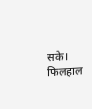सके। फिलहाल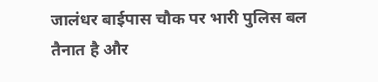जालंधर बाईपास चौक पर भारी पुलिस बल तैनात है और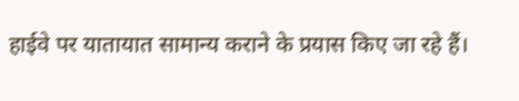हाईवे पर यातायात सामान्य कराने के प्रयास किए जा रहे हैं।